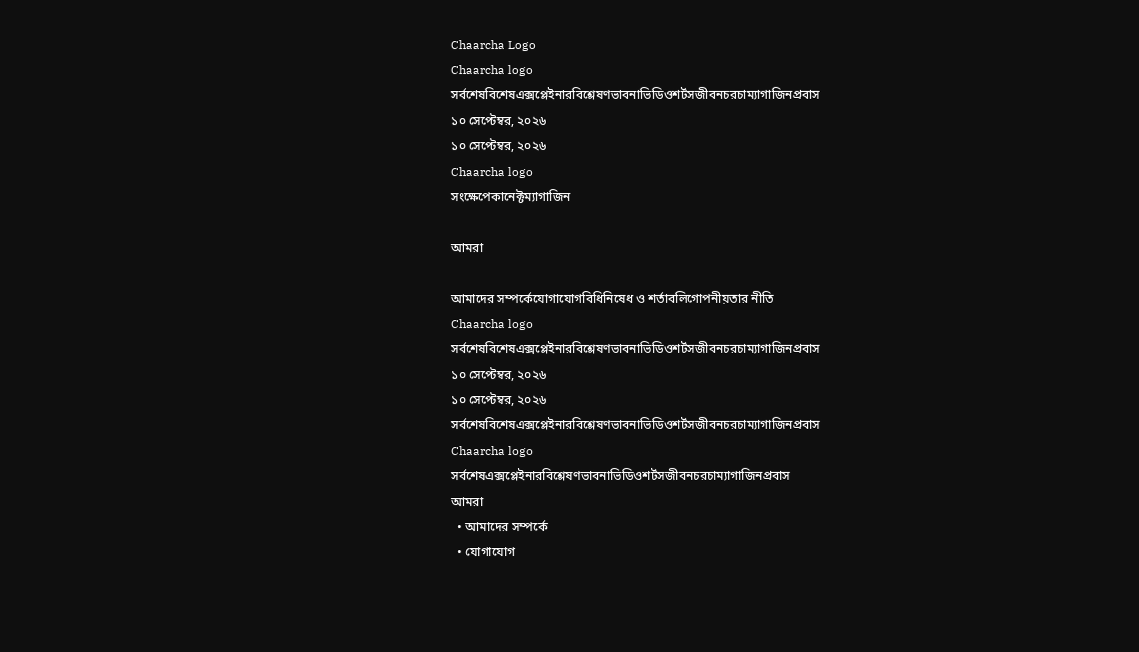Chaarcha Logo
Chaarcha logo
সর্বশেষবিশেষএক্সপ্লেইনারবিশ্লেষণভাবনাভিডিওশর্টসজীবনচরচাম্যাগাজিনপ্রবাস
১০ সেপ্টেম্বর, ২০২৬
১০ সেপ্টেম্বর, ২০২৬
Chaarcha logo
সংক্ষেপেকানেক্টম্যাগাজিন

আমরা

আমাদের সম্পর্কেযোগাযোগবিধিনিষেধ ও শর্তাবলিগোপনীয়তার নীতি
Chaarcha logo
সর্বশেষবিশেষএক্সপ্লেইনারবিশ্লেষণভাবনাভিডিওশর্টসজীবনচরচাম্যাগাজিনপ্রবাস
১০ সেপ্টেম্বর, ২০২৬
১০ সেপ্টেম্বর, ২০২৬
সর্বশেষবিশেষএক্সপ্লেইনারবিশ্লেষণভাবনাভিডিওশর্টসজীবনচরচাম্যাগাজিনপ্রবাস
Chaarcha logo
সর্বশেষএক্সপ্লেইনারবিশ্লেষণভাবনাভিডিওশর্টসজীবনচরচাম্যাগাজিনপ্রবাস
আমরা
  • আমাদের সম্পর্কে
  • যোগাযোগ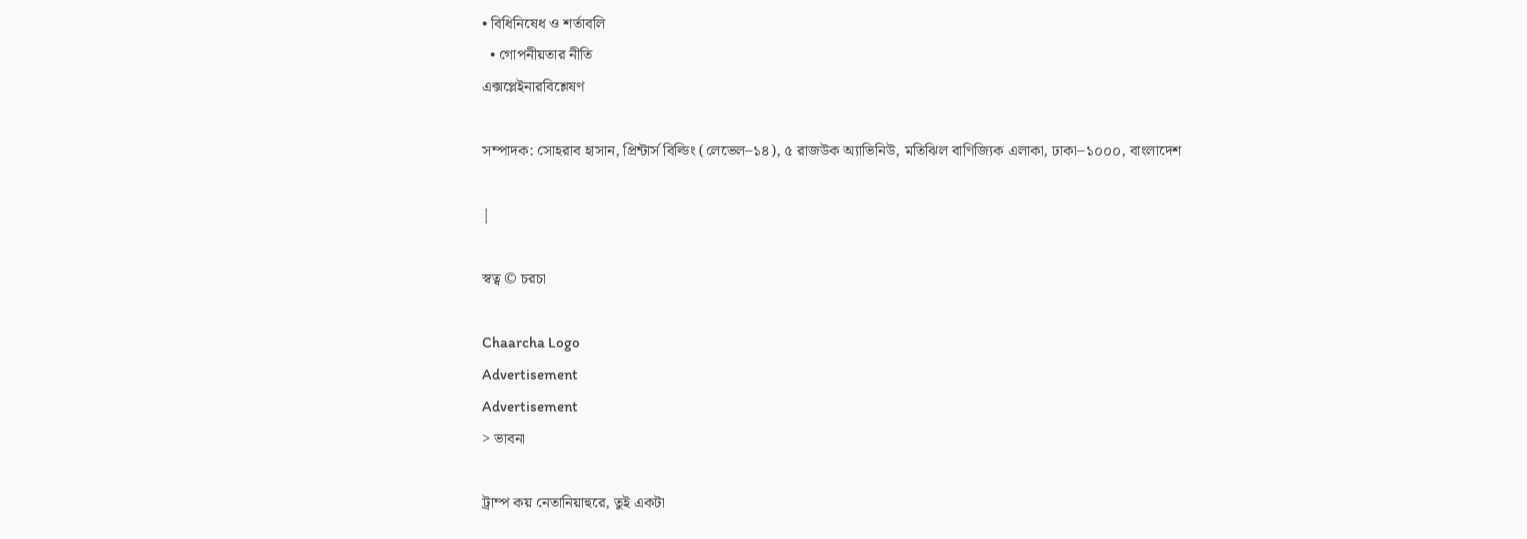• বিধিনিষেধ ও শর্তাবলি
  • গোপনীয়তার নীতি
এক্সপ্লেইনারবিশ্লেষণ

সম্পাদক: সোহরাব হাসান, প্রিন্টার্স বিল্ডিং (লেভেল–১৪), ৫ রাজউক অ্যাভিনিউ, মতিঝিল বাণিজ্যিক এলাকা, ঢাকা–১০০০, বাংলাদেশ

|

স্বত্ব © চরচা

Chaarcha Logo
Advertisement
Advertisement
> ভাবনা

ট্রাম্প কয় নেতানিয়াহুরে, তুই একটা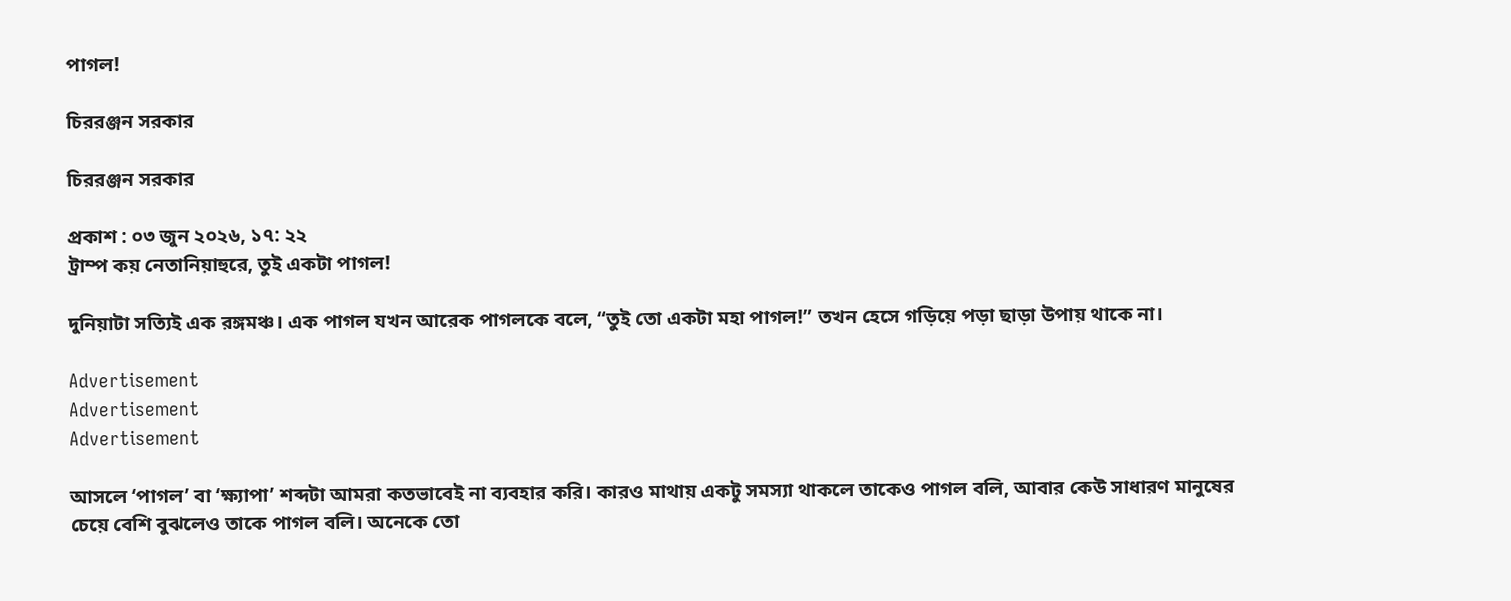পাগল!

চিররঞ্জন সরকার

চিররঞ্জন সরকার

প্রকাশ : ০৩ জুন ২০২৬, ১৭: ২২
ট্রাম্প কয় নেতানিয়াহুরে, তুই একটা পাগল!

দুনিয়াটা সত্যিই এক রঙ্গমঞ্চ। এক পাগল যখন আরেক পাগলকে বলে, “তুই তো একটা মহা পাগল!” তখন হেসে গড়িয়ে পড়া ছাড়া উপায় থাকে না।

Advertisement
Advertisement
Advertisement

আসলে ‘পাগল’ বা ‘ক্ষ্যাপা’ শব্দটা আমরা কতভাবেই না ব্যবহার করি। কারও মাথায় একটু সমস্যা থাকলে তাকেও পাগল বলি, আবার কেউ সাধারণ মানুষের চেয়ে বেশি বুঝলেও তাকে পাগল বলি। অনেকে তো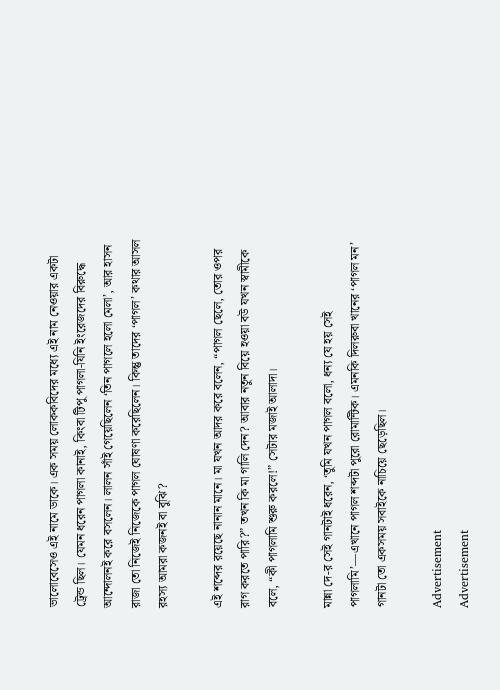ভালোবেসেও এই নামে ডাকে। এক সময় লোককবিদের মধ্যে এই নাম নেওয়ার একটা ট্রেন্ড ছিল। যেমন ধরেন পাগলা কানাই, কিংবা টিপু পাগলা-যিনি ইংরেজদের বিরুদ্ধে আন্দোলনই করে বসলেন। লালন সাঁই গেয়েছিলেন ‘তিন পাগলে হলো মেলা’, আর হাসন রাজা তো নিজেই নিজেকে পাগল ঘোষণা করেছিলেন। কিন্তু তাদের ‘পাগল’ কথার আসল রহস্য আমরা কজনই বা বুঝি?

এই শব্দের রয়েছে নানান মানে। মা যখন আদর করে বলেন, “পাগল ছেলে, তোর ওপর রাগ করতে পারি?” তখন কি মা গালি দেন? আবার নতুন বিয়ে হওয়া বউ যখন স্বামীকে বলে, “কী পাগলামি শুরু করলে!” সেটার মজাই আলাদা।

মান্না দে-র সেই গানটাই ধরেন, ‘তুমি যখন পাগল বলো, ধন্য যে হয় সেই পাগলামি’—এখানে পাগল শব্দটা পুরো রোমান্টিক। এমনকি দিলরুবা খানের ‘পাগল মন’ গানটা তো একসময় সবাইকে নাচিয়ে ছেড়েছিল।

Advertisement
Advertisement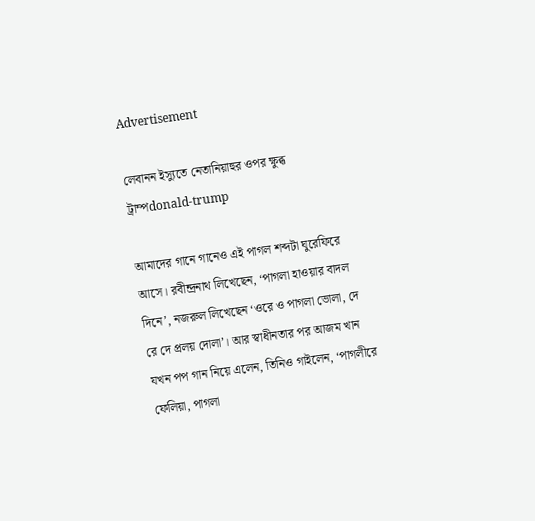Advertisement

লেবানন ইস্যুতে নেতানিয়াহুর ওপর ক্ষুব্ধ ট্রাম্পdonald-trump

আমাদের গানে গানেও এই পাগল শব্দটা ঘুরেফিরে আসে। রবীন্দ্রনাথ লিখেছেন, ‘পাগলা হাওয়ার বাদল দিনে’, নজরুল লিখেছেন ‘ওরে ও পাগলা ভোলা, দে রে দে প্রলয় দোলা’। আর স্বাধীনতার পর আজম খান যখন পপ গান নিয়ে এলেন, তিনিও গাইলেন, ‘পাগলীরে ফেলিয়া, পাগলা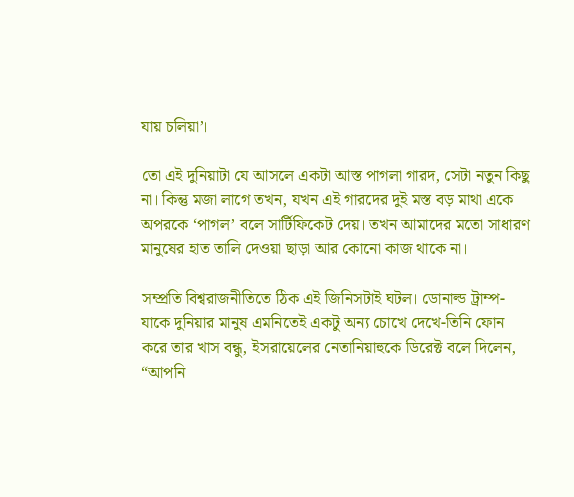যায় চলিয়া’।

তো এই দুনিয়াটা যে আসলে একটা আস্ত পাগলা গারদ, সেটা নতুন কিছু না। কিন্তু মজা লাগে তখন, যখন এই গারদের দুই মস্ত বড় মাথা একে অপরকে ‘পাগল’ বলে সার্টিফিকেট দেয়। তখন আমাদের মতো সাধারণ মানুষের হাত তালি দেওয়া ছাড়া আর কোনো কাজ থাকে না।

সম্প্রতি বিশ্বরাজনীতিতে ঠিক এই জিনিসটাই ঘটল। ডোনাল্ড ট্রাম্প-যাকে দুনিয়ার মানুষ এমনিতেই একটু অন্য চোখে দেখে-তিনি ফোন করে তার খাস বন্ধু, ইসরায়েলের নেতানিয়াহুকে ডিরেক্ট বলে দিলেন, “আপনি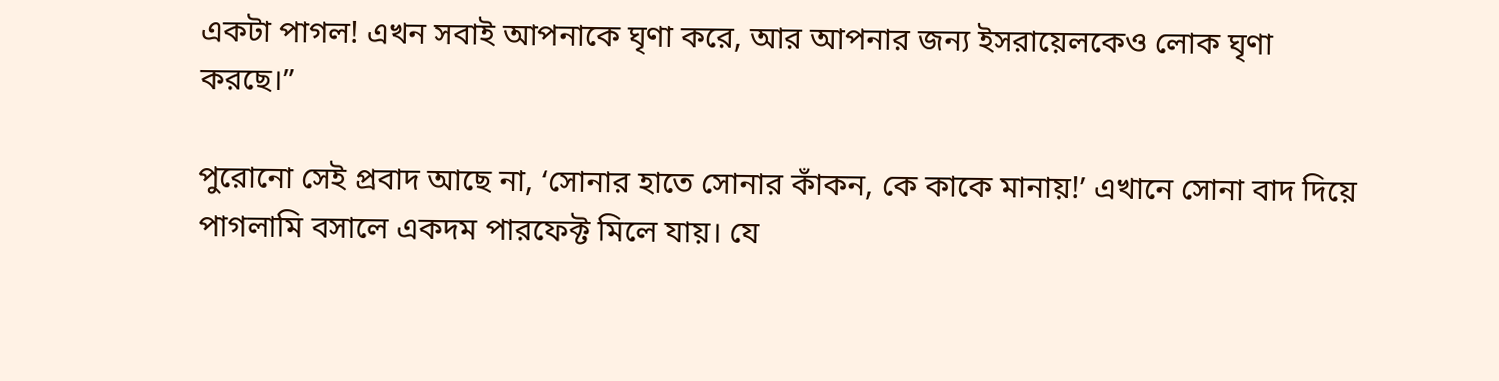একটা পাগল! এখন সবাই আপনাকে ঘৃণা করে, আর আপনার জন্য ইসরায়েলকেও লোক ঘৃণা করছে।”

পুরোনো সেই প্রবাদ আছে না, ‘সোনার হাতে সোনার কাঁকন, কে কাকে মানায়!’ এখানে সোনা বাদ দিয়ে পাগলামি বসালে একদম পারফেক্ট মিলে যায়। যে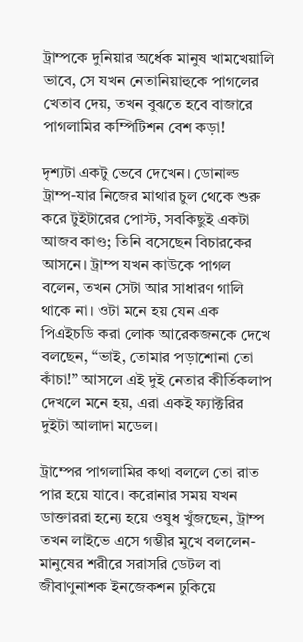ট্রাম্পকে দুনিয়ার অর্ধেক মানুষ খামখেয়ালি ভাবে, সে যখন নেতানিয়াহুকে পাগলের খেতাব দেয়, তখন বুঝতে হবে বাজারে পাগলামির কম্পিটিশন বেশ কড়া!

দৃশ্যটা একটু ভেবে দেখেন। ডোনাল্ড ট্রাম্প-যার নিজের মাথার চুল থেকে শুরু করে টুইটারের পোস্ট, সবকিছুই একটা আজব কাণ্ড; তিনি বসেছেন বিচারকের আসনে। ট্রাম্প যখন কাউকে পাগল বলেন, তখন সেটা আর সাধারণ গালি থাকে না। ওটা মনে হয় যেন এক পিএইচডি করা লোক আরেকজনকে দেখে বলছেন, “ভাই, তোমার পড়াশোনা তো কাঁচা!” আসলে এই দুই নেতার কীর্তিকলাপ দেখলে মনে হয়, এরা একই ফ্যাক্টরির দুইটা আলাদা মডেল।

ট্রাম্পের পাগলামির কথা বললে তো রাত পার হয়ে যাবে। করোনার সময় যখন ডাক্তাররা হন্যে হয়ে ওষুধ খুঁজছেন, ট্রাম্প তখন লাইভে এসে গম্ভীর মুখে বললেন-মানুষের শরীরে সরাসরি ডেটল বা জীবাণুনাশক ইনজেকশন ঢুকিয়ে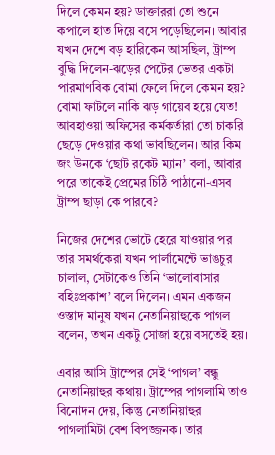দিলে কেমন হয়? ডাক্তাররা তো শুনে কপালে হাত দিয়ে বসে পড়েছিলেন। আবার যখন দেশে বড় হারিকেন আসছিল, ট্রাম্প বুদ্ধি দিলেন-ঝড়ের পেটের ভেতর একটা পারমাণবিক বোমা ফেলে দিলে কেমন হয়? বোমা ফাটলে নাকি ঝড় গায়েব হয়ে যেত! আবহাওয়া অফিসের কর্মকর্তারা তো চাকরি ছেড়ে দেওয়ার কথা ভাবছিলেন। আর কিম জং উনকে ‘ছোট রকেট ম্যান’ বলা, আবার পরে তাকেই প্রেমের চিঠি পাঠানো-এসব ট্রাম্প ছাড়া কে পারবে?

নিজের দেশের ভোটে হেরে যাওয়ার পর তার সমর্থকেরা যখন পার্লামেন্টে ভাঙচুর চালাল, সেটাকেও তিনি ‘ভালোবাসার বহিঃপ্রকাশ’ বলে দিলেন। এমন একজন ওস্তাদ মানুষ যখন নেতানিয়াহুকে পাগল বলেন, তখন একটু সোজা হয়ে বসতেই হয়।

এবার আসি ট্রাম্পের সেই ‘পাগল’ বন্ধু নেতানিয়াহুর কথায়। ট্রাম্পের পাগলামি তাও বিনোদন দেয়, কিন্তু নেতানিয়াহুর পাগলামিটা বেশ বিপজ্জনক। তার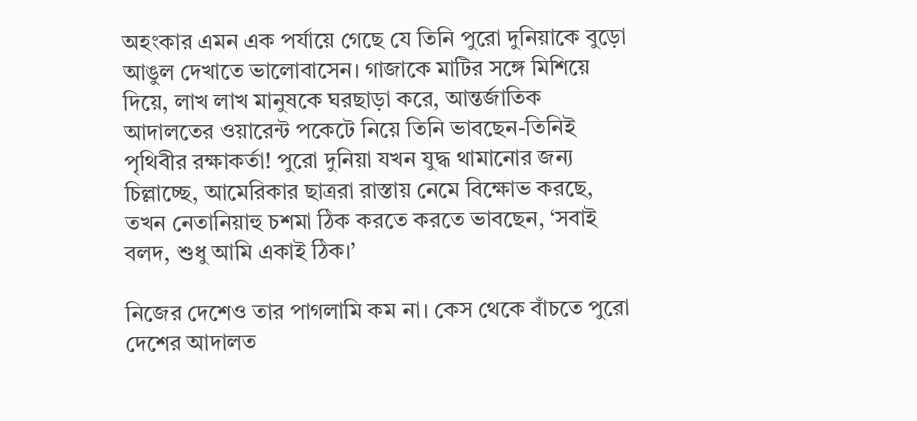অহংকার এমন এক পর্যায়ে গেছে যে তিনি পুরো দুনিয়াকে বুড়ো আঙুল দেখাতে ভালোবাসেন। গাজাকে মাটির সঙ্গে মিশিয়ে দিয়ে, লাখ লাখ মানুষকে ঘরছাড়া করে, আন্তর্জাতিক আদালতের ওয়ারেন্ট পকেটে নিয়ে তিনি ভাবছেন-তিনিই পৃথিবীর রক্ষাকর্তা! পুরো দুনিয়া যখন যুদ্ধ থামানোর জন্য চিল্লাচ্ছে, আমেরিকার ছাত্ররা রাস্তায় নেমে বিক্ষোভ করছে, তখন নেতানিয়াহু চশমা ঠিক করতে করতে ভাবছেন, ‘সবাই বলদ, শুধু আমি একাই ঠিক।’

নিজের দেশেও তার পাগলামি কম না। কেস থেকে বাঁচতে পুরো দেশের আদালত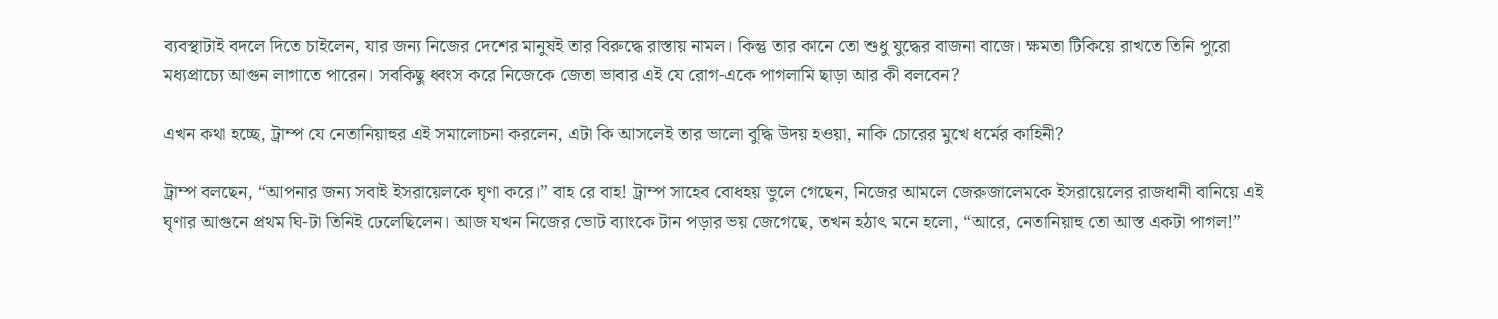ব্যবস্থাটাই বদলে দিতে চাইলেন, যার জন্য নিজের দেশের মানুষই তার বিরুদ্ধে রাস্তায় নামল। কিন্তু তার কানে তো শুধু যুদ্ধের বাজনা বাজে। ক্ষমতা টিকিয়ে রাখতে তিনি পুরো মধ্যপ্রাচ্যে আগুন লাগাতে পারেন। সবকিছু ধ্বংস করে নিজেকে জেতা ভাবার এই যে রোগ-একে পাগলামি ছাড়া আর কী বলবেন?

এখন কথা হচ্ছে, ট্রাম্প যে নেতানিয়াহুর এই সমালোচনা করলেন, এটা কি আসলেই তার ভালো বুদ্ধি উদয় হওয়া, নাকি চোরের মুখে ধর্মের কাহিনী?

ট্রাম্প বলছেন, “আপনার জন্য সবাই ইসরায়েলকে ঘৃণা করে।” বাহ রে বাহ! ট্রাম্প সাহেব বোধহয় ভুলে গেছেন, নিজের আমলে জেরুজালেমকে ইসরায়েলের রাজধানী বানিয়ে এই ঘৃণার আগুনে প্রথম ঘি-টা তিনিই ঢেলেছিলেন। আজ যখন নিজের ভোট ব্যাংকে টান পড়ার ভয় জেগেছে, তখন হঠাৎ মনে হলো, “আরে, নেতানিয়াহু তো আস্ত একটা পাগল!”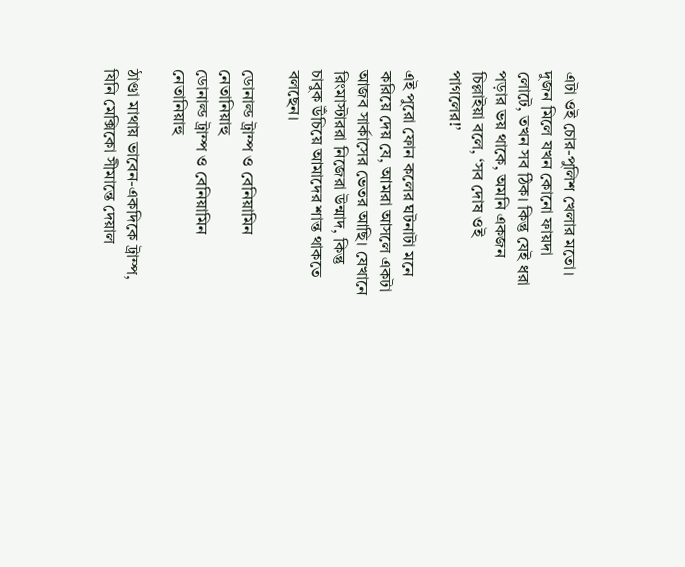এটা ওই চোর-পুলিশ খেলার মতো। দুজন মিলে যখন কোনো ফায়দা লোটে, তখন সব ঠিক। কিন্তু যেই ধরা পড়ার ভয় থাকে, অমনি একজন চিল্লাইয়া বলে, ‘সব দোষ ওই পাগলের!’

এই পুরো ফোন কলের ঘটনাটা মনে করিয়ে দেয় যে, আমরা আসলে একটা আজব সার্কাসের ভেতর আছি। যেখানে রিংমাস্টাররা নিজেরা উন্মাদ, কিন্তু চাবুক উঁচিয়ে আমাদের শান্ত থাকতে বলছেন।

ডোনাল্ড ট্রাম্প ও বেনিয়ামিন নেতানিয়াহু
ডোনাল্ড ট্রাম্প ও বেনিয়ামিন নেতানিয়াহু

ঠাণ্ডা মাথায় ভাবেন-একদিকে ট্রাম্প, যিনি মেক্সিকো সীমান্তে দেয়াল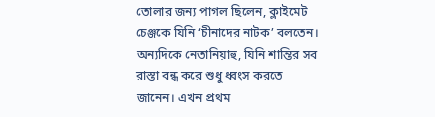তোলার জন্য পাগল ছিলেন, ক্লাইমেট চেঞ্জকে যিনি ‘চীনাদের নাটক’ বলতেন। অন্যদিকে নেতানিয়াহু, যিনি শান্তির সব রাস্তা বন্ধ করে শুধু ধ্বংস করতে জানেন। এখন প্রথম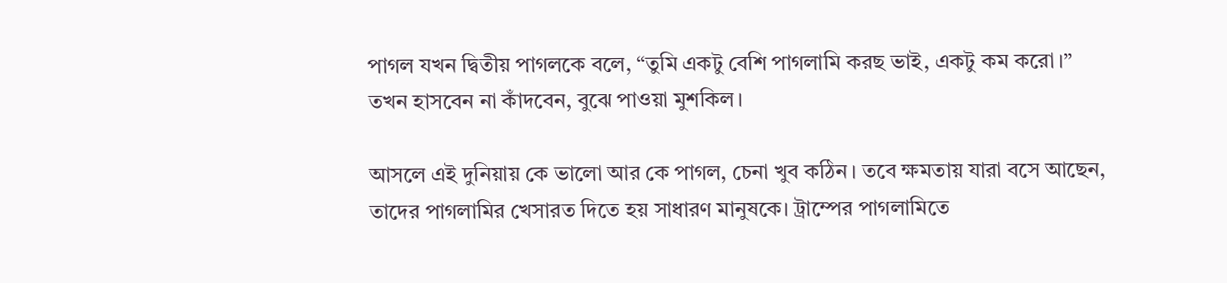পাগল যখন দ্বিতীয় পাগলকে বলে, “তুমি একটু বেশি পাগলামি করছ ভাই, একটু কম করো।” তখন হাসবেন না কাঁদবেন, বুঝে পাওয়া মুশকিল।

আসলে এই দুনিয়ায় কে ভালো আর কে পাগল, চেনা খুব কঠিন। তবে ক্ষমতায় যারা বসে আছেন, তাদের পাগলামির খেসারত দিতে হয় সাধারণ মানুষকে। ট্রাম্পের পাগলামিতে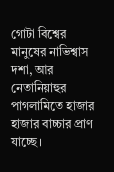গোটা বিশ্বের মানুষের নাভিশ্বাস দশা, আর নেতানিয়াহুর পাগলামিতে হাজার হাজার বাচ্চার প্রাণ যাচ্ছে।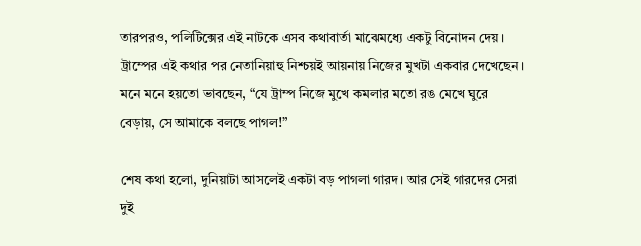তারপরও, পলিটিক্সের এই নাটকে এসব কথাবার্তা মাঝেমধ্যে একটু বিনোদন দেয়। ট্রাম্পের এই কথার পর নেতানিয়াহু নিশ্চয়ই আয়নায় নিজের মুখটা একবার দেখেছেন। মনে মনে হয়তো ভাবছেন, “যে ট্রাম্প নিজে মুখে কমলার মতো রঙ মেখে ঘুরে বেড়ায়, সে আমাকে বলছে পাগল!”

শেষ কথা হলো, দুনিয়াটা আসলেই একটা বড় পাগলা গারদ। আর সেই গারদের সেরা দুই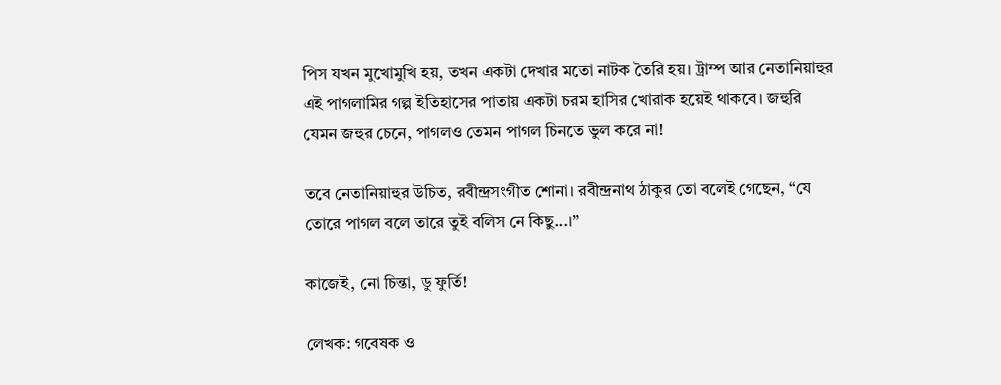পিস যখন মুখোমুখি হয়, তখন একটা দেখার মতো নাটক তৈরি হয়। ট্রাম্প আর নেতানিয়াহুর এই পাগলামির গল্প ইতিহাসের পাতায় একটা চরম হাসির খোরাক হয়েই থাকবে। জহুরি যেমন জহুর চেনে, পাগলও তেমন পাগল চিনতে ভুল করে না!

তবে নেতানিয়াহুর উচিত, রবীন্দ্রসংগীত শোনা। রবীন্দ্রনাথ ঠাকুর তো বলেই গেছেন, “যে তোরে পাগল বলে তারে তুই বলিস নে কিছু...।”

কাজেই, নো চিন্তা, ডু ফুর্তি!

লেখক: গবেষক ও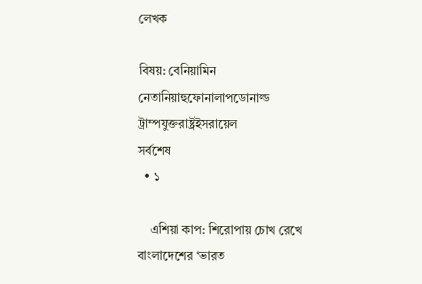লেখক

বিষয়: বেনিয়ামিন নেতানিয়াহুফোনালাপডোনাল্ড ট্রাম্পযুক্তরাষ্ট্রইসরায়েল
সর্বশেষ
  • ১

    এশিয়া কাপ: শিরোপায় চোখ রেখে বাংলাদেশের ‘ভারত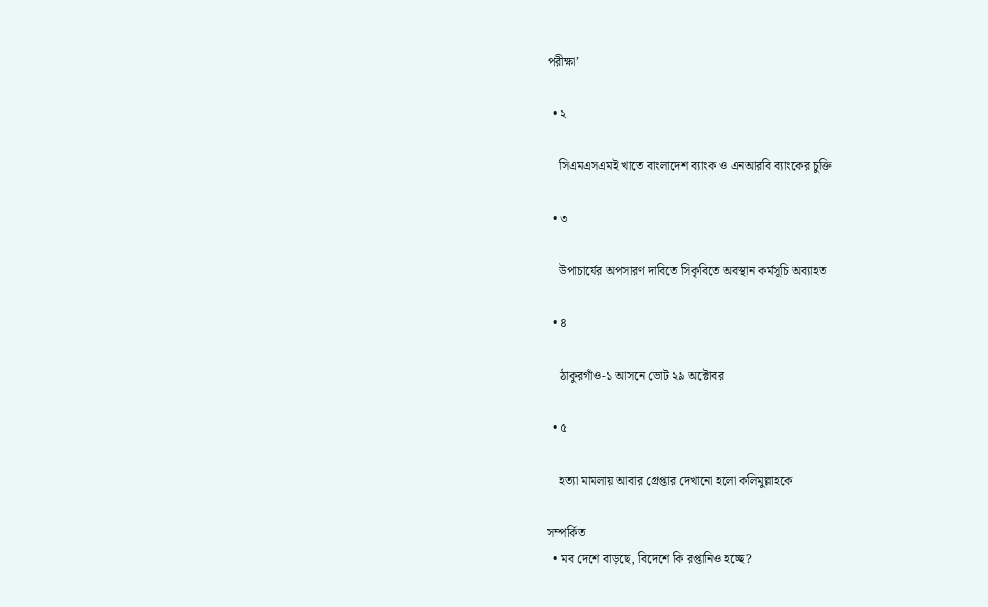পরীক্ষা’

  • ২

    সিএমএসএমই খাতে বাংলাদেশ ব্যাংক ও এনআরবি ব্যাংকের চুক্তি

  • ৩

    উপাচার্যের অপসারণ দাবিতে সিকৃবিতে অবস্থান কর্মসূচি অব্যাহত

  • ৪

    ঠাকুরগাঁও-১ আসনে ভোট ২৯ অক্টোবর

  • ৫

    হত্যা মামলায় আবার গ্রেপ্তার দেখানো হলো কলিমুল্লাহকে

সম্পর্কিত
  • মব দেশে বাড়ছে, বিদেশে কি রপ্তানিও হচ্ছে?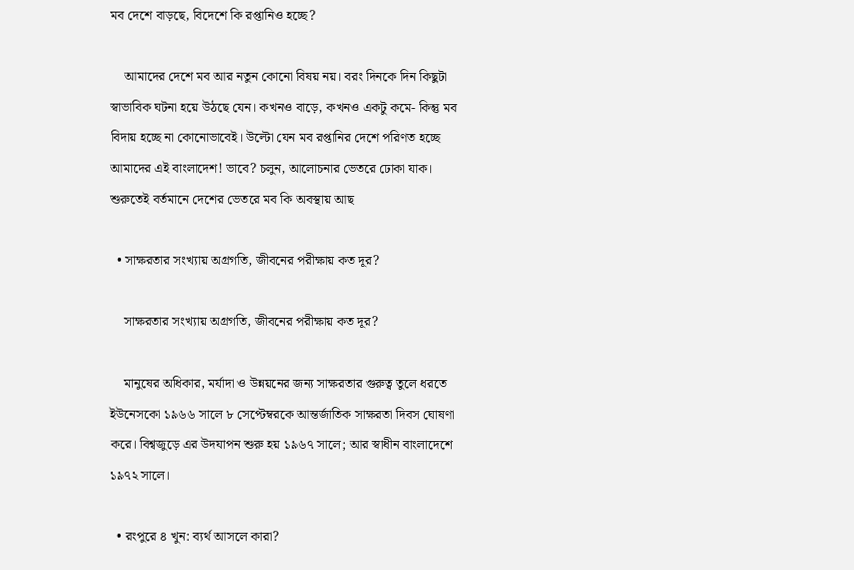মব দেশে বাড়ছে, বিদেশে কি রপ্তানিও হচ্ছে?

    আমাদের দেশে মব আর নতুন কোনো বিষয় নয়। বরং দিনকে দিন কিছুটা স্বাভাবিক ঘটনা হয়ে উঠছে যেন। কখনও বাড়ে, কখনও একটু কমে- কিন্তু মব বিদায় হচ্ছে না কোনোভাবেই। উল্টো যেন মব রপ্তানির দেশে পরিণত হচ্ছে আমাদের এই বাংলাদেশ! ভাবে? চলুন, আলোচনার ভেতরে ঢোকা যাক। শুরুতেই বর্তমানে দেশের ভেতরে মব কি অবস্থায় আছ

  • সাক্ষরতার সংখ্যায় অগ্রগতি, জীবনের পরীক্ষায় কত দূর?

    সাক্ষরতার সংখ্যায় অগ্রগতি, জীবনের পরীক্ষায় কত দূর?

    মানুষের অধিকার, মর্যাদা ও উন্নয়নের জন্য সাক্ষরতার গুরুত্ব তুলে ধরতে ইউনেসকো ১৯৬৬ সালে ৮ সেপ্টেম্বরকে আন্তর্জাতিক সাক্ষরতা দিবস ঘোষণা করে। বিশ্বজুড়ে এর উদযাপন শুরু হয় ১৯৬৭ সালে; আর স্বাধীন বাংলাদেশে ১৯৭২ সালে।

  • রংপুরে ৪ খুন: ব্যর্থ আসলে কারা?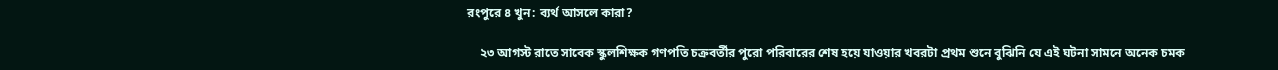রংপুরে ৪ খুন: ব্যর্থ আসলে কারা?

    ২৩ আগস্ট রাতে সাবেক স্কুলশিক্ষক গণপতি চক্রবর্তীর পুরো পরিবারের শেষ হয়ে যাওয়ার খবরটা প্রথম শুনে বুঝিনি যে এই ঘটনা সামনে অনেক চমক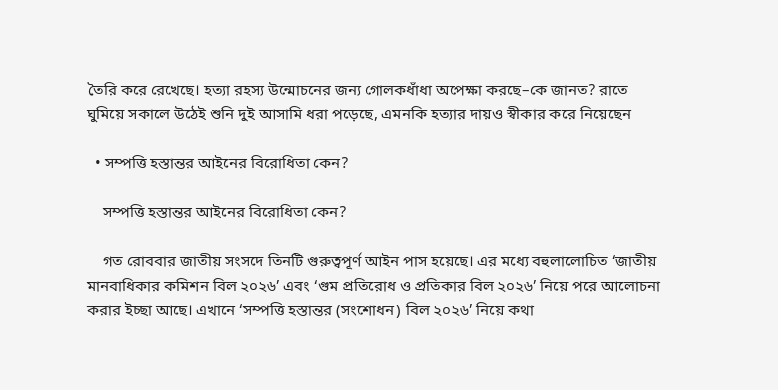তৈরি করে রেখেছে। হত্যা রহস্য উন্মোচনের জন্য গোলকধাঁধা অপেক্ষা করছে–কে জানত? রাতে ঘুমিয়ে সকালে উঠেই শুনি দুই আসামি ধরা পড়েছে, এমনকি হত্যার দায়ও স্বীকার করে নিয়েছেন

  • সম্পত্তি হস্তান্তর আইনের বিরোধিতা কেন?

    সম্পত্তি হস্তান্তর আইনের বিরোধিতা কেন?

    গত রোববার জাতীয় সংসদে তিনটি গুরুত্বপূর্ণ আইন পাস হয়েছে। এর মধ্যে বহুলালোচিত ‘জাতীয় মানবাধিকার কমিশন বিল ২০২৬’ এবং ‘গুম প্রতিরোধ ও প্রতিকার বিল ২০২৬’ নিয়ে পরে আলোচনা করার ইচ্ছা আছে। এখানে ‘সম্পত্তি হস্তান্তর (সংশোধন) বিল ২০২৬’ নিয়ে কথা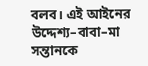বলব। এই আইনের উদ্দেশ্য–বাবা–মা সন্তানকে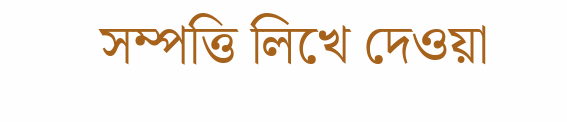সম্পত্তি লিখে দেওয়া